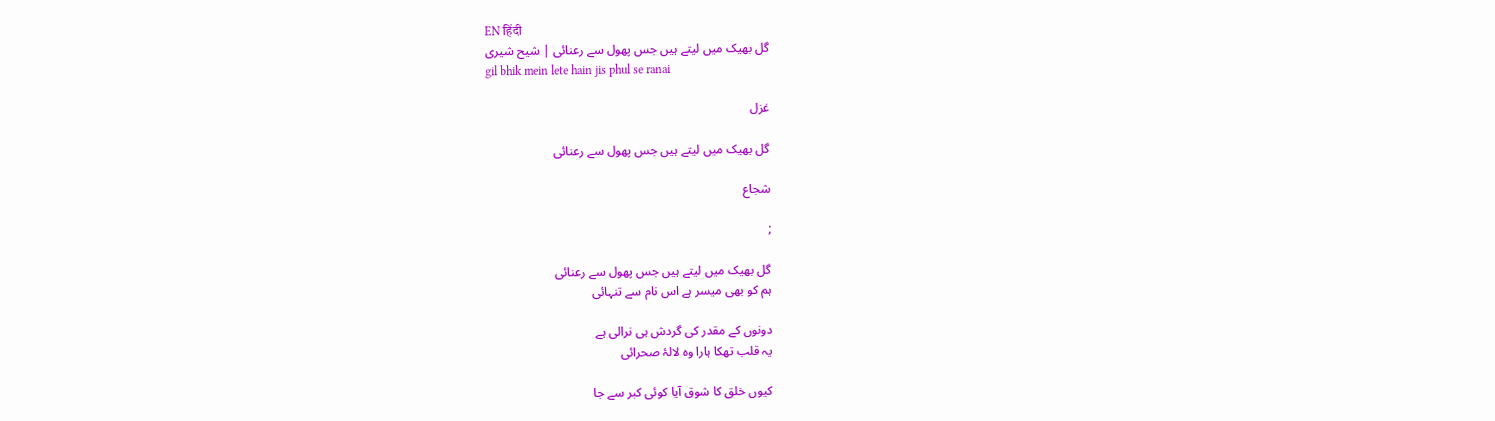EN हिंदी
گل بھیک میں لیتے ہیں جس پھول سے رعنائی | شیح شیری
gil bhik mein lete hain jis phul se ranai

غزل

گل بھیک میں لیتے ہیں جس پھول سے رعنائی

شجاع

;

گل بھیک میں لیتے ہیں جس پھول سے رعنائی
ہم کو بھی میسر ہے اس نام سے تنہائی

دونوں کے مقدر کی گردش ہی نرالی ہے
یہ قلب تھکا ہارا وہ لالۂ صحرائی

کیوں خلق کا شوق آیا کوئی کبر سے جا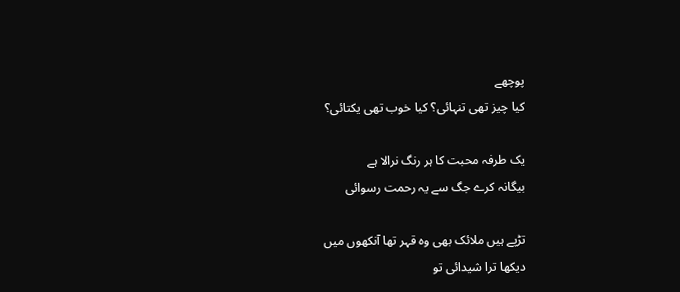پوچھے
کیا چیز تھی تنہائی؟ کیا خوب تھی یکتائی؟

یک طرفہ محبت کا ہر رنگ نرالا ہے
بیگانہ کرے جگ سے یہ رحمت رسوائی

تڑپے ہیں ملائک بھی وہ قہر تھا آنکھوں میں
دیکھا ترا شیدائی تو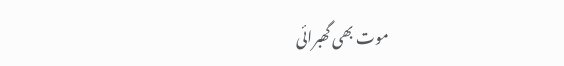موت بھی گھبرائی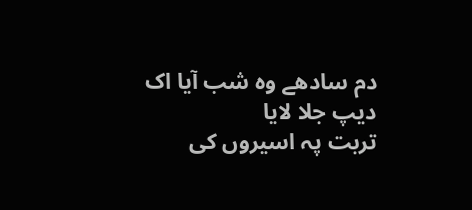دم سادھے وہ شب آیا اک دیپ جلا لایا
تربت پہ اسیروں کی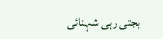بجتی رہی شہنائی